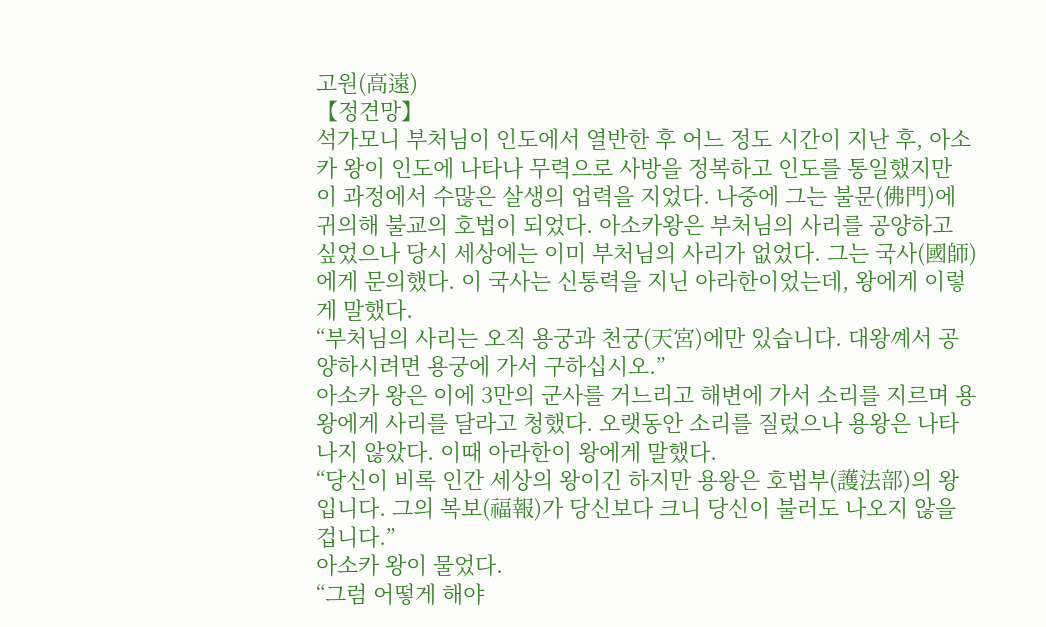고원(高遠)
【정견망】
석가모니 부처님이 인도에서 열반한 후 어느 정도 시간이 지난 후, 아소카 왕이 인도에 나타나 무력으로 사방을 정복하고 인도를 통일했지만 이 과정에서 수많은 살생의 업력을 지었다. 나중에 그는 불문(佛門)에 귀의해 불교의 호법이 되었다. 아소카왕은 부처님의 사리를 공양하고 싶었으나 당시 세상에는 이미 부처님의 사리가 없었다. 그는 국사(國師)에게 문의했다. 이 국사는 신통력을 지닌 아라한이었는데, 왕에게 이렇게 말했다.
“부처님의 사리는 오직 용궁과 천궁(天宮)에만 있습니다. 대왕꼐서 공양하시려면 용궁에 가서 구하십시오.”
아소카 왕은 이에 3만의 군사를 거느리고 해변에 가서 소리를 지르며 용왕에게 사리를 달라고 청했다. 오랫동안 소리를 질렀으나 용왕은 나타나지 않았다. 이때 아라한이 왕에게 말했다.
“당신이 비록 인간 세상의 왕이긴 하지만 용왕은 호법부(護法部)의 왕입니다. 그의 복보(福報)가 당신보다 크니 당신이 불러도 나오지 않을 겁니다.”
아소카 왕이 물었다.
“그럼 어떻게 해야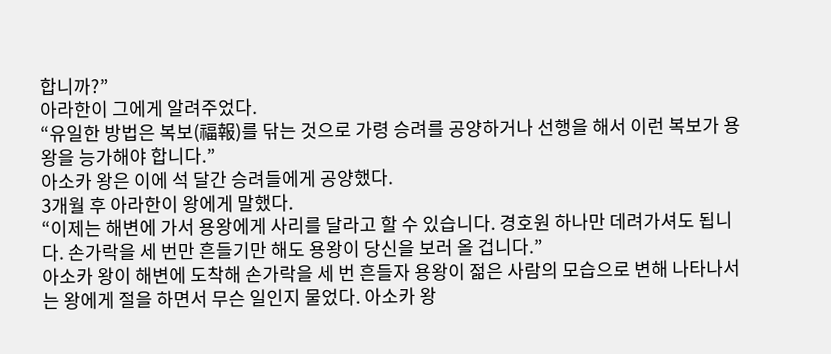합니까?”
아라한이 그에게 알려주었다.
“유일한 방법은 복보(福報)를 닦는 것으로 가령 승려를 공양하거나 선행을 해서 이런 복보가 용왕을 능가해야 합니다.”
아소카 왕은 이에 석 달간 승려들에게 공양했다.
3개월 후 아라한이 왕에게 말했다.
“이제는 해변에 가서 용왕에게 사리를 달라고 할 수 있습니다. 경호원 하나만 데려가셔도 됩니다. 손가락을 세 번만 흔들기만 해도 용왕이 당신을 보러 올 겁니다.”
아소카 왕이 해변에 도착해 손가락을 세 번 흔들자 용왕이 젊은 사람의 모습으로 변해 나타나서는 왕에게 절을 하면서 무슨 일인지 물었다. 아소카 왕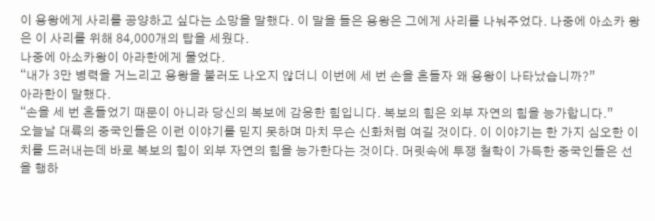이 용왕에게 사리를 공양하고 싶다는 소망을 말했다. 이 말을 들은 용왕은 그에게 사리를 나눠주었다. 나중에 아소카 왕은 이 사리를 위해 84,000개의 탑을 세웠다.
나중에 아소카왕이 아라한에게 물었다.
“내가 3만 병력을 거느리고 용왕을 불러도 나오지 않더니 이번에 세 번 손을 흔들자 왜 용왕이 나타났습니까?”
아라한이 말했다.
“손을 세 번 흔들었기 때문이 아니라 당신의 복보에 감응한 힘입니다. 복보의 힘은 외부 자연의 힘을 능가합니다.”
오늘날 대륙의 중국인들은 이런 이야기를 믿지 못하며 마치 무슨 신화처럼 여길 것이다. 이 이야기는 한 가지 심오한 이치를 드러내는데 바로 복보의 힘이 외부 자연의 힘을 능가한다는 것이다. 머릿속에 투쟁 철학이 가득한 중국인들은 선을 행하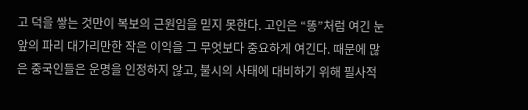고 덕을 쌓는 것만이 복보의 근원임을 믿지 못한다. 고인은 “똥”처럼 여긴 눈앞의 파리 대가리만한 작은 이익을 그 무엇보다 중요하게 여긴다. 때문에 많은 중국인들은 운명을 인정하지 않고, 불시의 사태에 대비하기 위해 필사적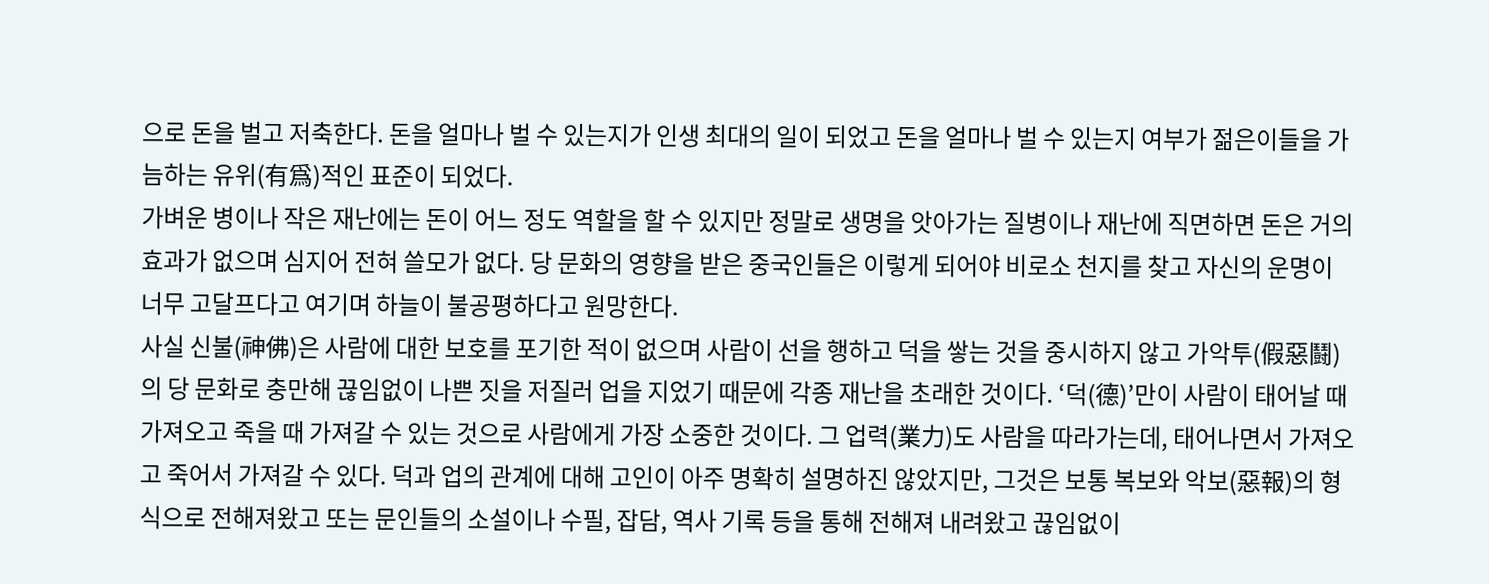으로 돈을 벌고 저축한다. 돈을 얼마나 벌 수 있는지가 인생 최대의 일이 되었고 돈을 얼마나 벌 수 있는지 여부가 젊은이들을 가늠하는 유위(有爲)적인 표준이 되었다.
가벼운 병이나 작은 재난에는 돈이 어느 정도 역할을 할 수 있지만 정말로 생명을 앗아가는 질병이나 재난에 직면하면 돈은 거의 효과가 없으며 심지어 전혀 쓸모가 없다. 당 문화의 영향을 받은 중국인들은 이렇게 되어야 비로소 천지를 찾고 자신의 운명이 너무 고달프다고 여기며 하늘이 불공평하다고 원망한다.
사실 신불(神佛)은 사람에 대한 보호를 포기한 적이 없으며 사람이 선을 행하고 덕을 쌓는 것을 중시하지 않고 가악투(假惡鬪)의 당 문화로 충만해 끊임없이 나쁜 짓을 저질러 업을 지었기 때문에 각종 재난을 초래한 것이다. ‘덕(德)’만이 사람이 태어날 때 가져오고 죽을 때 가져갈 수 있는 것으로 사람에게 가장 소중한 것이다. 그 업력(業力)도 사람을 따라가는데, 태어나면서 가져오고 죽어서 가져갈 수 있다. 덕과 업의 관계에 대해 고인이 아주 명확히 설명하진 않았지만, 그것은 보통 복보와 악보(惡報)의 형식으로 전해져왔고 또는 문인들의 소설이나 수필, 잡담, 역사 기록 등을 통해 전해져 내려왔고 끊임없이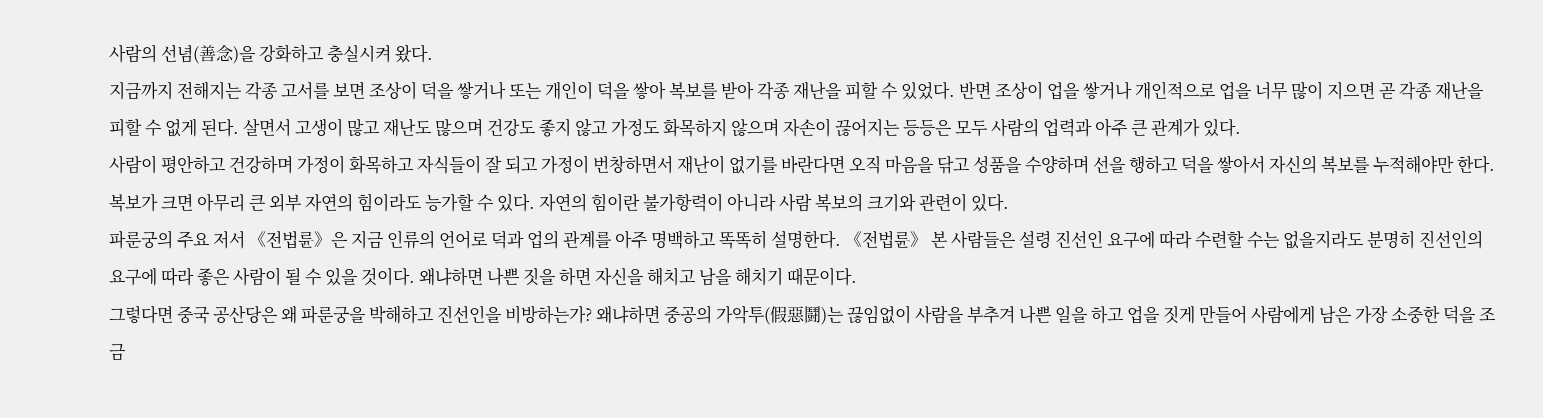사람의 선념(善念)을 강화하고 충실시켜 왔다.
지금까지 전해지는 각종 고서를 보면 조상이 덕을 쌓거나 또는 개인이 덕을 쌓아 복보를 받아 각종 재난을 피할 수 있었다. 반면 조상이 업을 쌓거나 개인적으로 업을 너무 많이 지으면 곧 각종 재난을 피할 수 없게 된다. 살면서 고생이 많고 재난도 많으며 건강도 좋지 않고 가정도 화목하지 않으며 자손이 끊어지는 등등은 모두 사람의 업력과 아주 큰 관계가 있다.
사람이 평안하고 건강하며 가정이 화목하고 자식들이 잘 되고 가정이 번창하면서 재난이 없기를 바란다면 오직 마음을 닦고 성품을 수양하며 선을 행하고 덕을 쌓아서 자신의 복보를 누적해야만 한다. 복보가 크면 아무리 큰 외부 자연의 힘이라도 능가할 수 있다. 자연의 힘이란 불가항력이 아니라 사람 복보의 크기와 관련이 있다.
파룬궁의 주요 저서 《전법륜》은 지금 인류의 언어로 덕과 업의 관계를 아주 명백하고 똑똑히 설명한다. 《전법륜》 본 사람들은 설령 진선인 요구에 따라 수련할 수는 없을지라도 분명히 진선인의 요구에 따라 좋은 사람이 될 수 있을 것이다. 왜냐하면 나쁜 짓을 하면 자신을 해치고 남을 해치기 때문이다.
그렇다면 중국 공산당은 왜 파룬궁을 박해하고 진선인을 비방하는가? 왜냐하면 중공의 가악투(假惡鬪)는 끊임없이 사람을 부추겨 나쁜 일을 하고 업을 짓게 만들어 사람에게 남은 가장 소중한 덕을 조금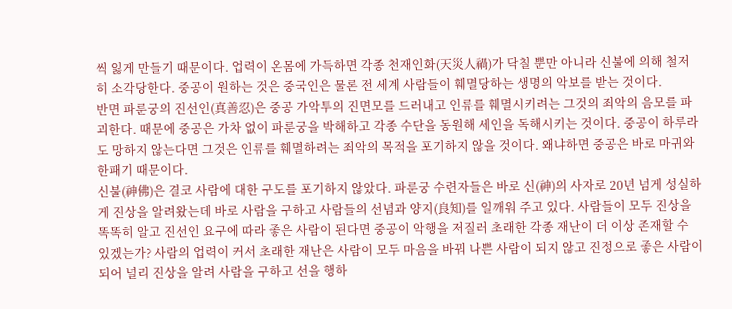씩 잃게 만들기 때문이다. 업력이 온몸에 가득하면 각종 천재인화(天災人禍)가 닥칠 뿐만 아니라 신불에 의해 철저히 소각당한다. 중공이 원하는 것은 중국인은 물론 전 세계 사람들이 훼멸당하는 생명의 악보를 받는 것이다.
반면 파룬궁의 진선인(真善忍)은 중공 가악투의 진면모를 드러내고 인류를 훼멸시키려는 그것의 죄악의 음모를 파괴한다. 때문에 중공은 가차 없이 파룬궁을 박해하고 각종 수단을 동원해 세인을 독해시키는 것이다. 중공이 하루라도 망하지 않는다면 그것은 인류를 훼멸하려는 죄악의 목적을 포기하지 않을 것이다. 왜냐하면 중공은 바로 마귀와 한패기 때문이다.
신불(神佛)은 결코 사람에 대한 구도를 포기하지 않았다. 파룬궁 수련자들은 바로 신(神)의 사자로 20년 넘게 성실하게 진상을 알려왔는데 바로 사람을 구하고 사람들의 선념과 양지(良知)를 일깨워 주고 있다. 사람들이 모두 진상을 똑똑히 알고 진선인 요구에 따라 좋은 사람이 된다면 중공이 악행을 저질러 초래한 각종 재난이 더 이상 존재할 수 있겠는가? 사람의 업력이 커서 초래한 재난은 사람이 모두 마음을 바꿔 나쁜 사람이 되지 않고 진정으로 좋은 사람이 되어 널리 진상을 알려 사람을 구하고 선을 행하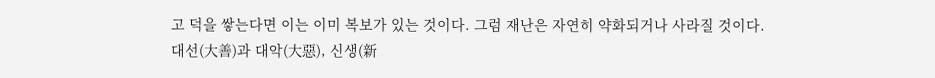고 덕을 쌓는다면 이는 이미 복보가 있는 것이다. 그럼 재난은 자연히 약화되거나 사라질 것이다.
대선(大善)과 대악(大惡), 신생(新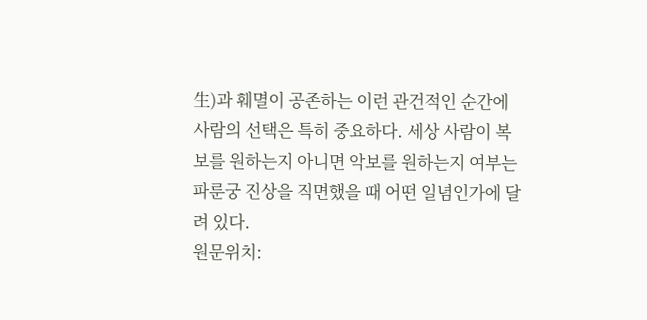生)과 훼멸이 공존하는 이런 관건적인 순간에 사람의 선택은 특히 중요하다. 세상 사람이 복보를 원하는지 아니면 악보를 원하는지 여부는 파룬궁 진상을 직면했을 때 어떤 일념인가에 달려 있다.
원문위치: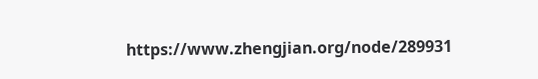https://www.zhengjian.org/node/289931